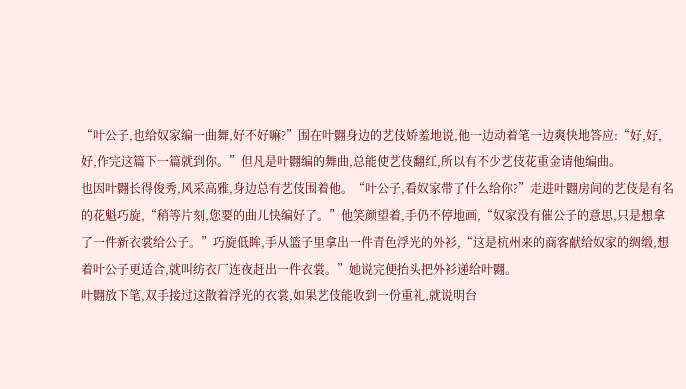“叶公子,也给奴家编一曲舞,好不好嘛?”围在叶翾身边的艺伎娇羞地说,他一边动着笔一边爽快地答应:“好,好,好,作完这篇下一篇就到你。”但凡是叶翾编的舞曲,总能使艺伎翻红,所以有不少艺伎花重金请他编曲。
也因叶翾长得俊秀,风采高雅,身边总有艺伎围着他。“叶公子,看奴家带了什么给你?”走进叶翾房间的艺伎是有名的花魁巧旋,“稍等片刻,您要的曲儿快编好了。”他笑颜望着,手仍不停地画,“奴家没有催公子的意思,只是想拿了一件新衣裳给公子。”巧旋低眸,手从篮子里拿出一件青色浮光的外衫,“这是杭州来的商客献给奴家的绸缎,想着叶公子更适合,就叫纺衣厂连夜赶出一件衣裳。”她说完便抬头把外衫递给叶翾。
叶翾放下笔,双手接过这散着浮光的衣裳,如果艺伎能收到一份重礼,就说明台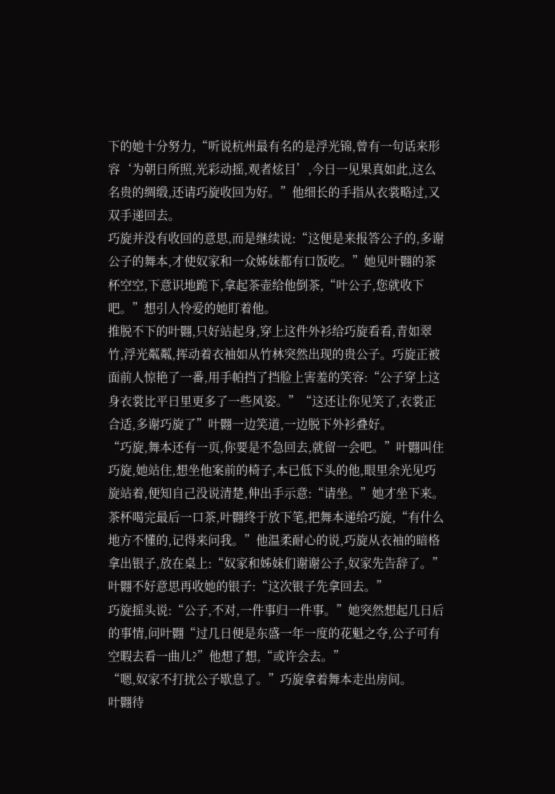下的她十分努力,“听说杭州最有名的是浮光锦,曾有一句话来形容‘为朝日所照,光彩动摇,观者炫目’,今日一见果真如此,这么名贵的绸缎,还请巧旋收回为好。”他细长的手指从衣裳略过,又双手递回去。
巧旋并没有收回的意思,而是继续说:“这便是来报答公子的,多谢公子的舞本,才使奴家和一众姊妹都有口饭吃。”她见叶翾的茶杯空空,下意识地跪下,拿起茶壶给他倒茶,“叶公子,您就收下吧。”想引人怜爱的她盯着他。
推脱不下的叶翾,只好站起身,穿上这件外衫给巧旋看看,青如翠竹,浮光粼粼,挥动着衣袖如从竹林突然出现的贵公子。巧旋正被面前人惊艳了一番,用手帕挡了挡脸上害羞的笑容:“公子穿上这身衣裳比平日里更多了一些风姿。”“这还让你见笑了,衣裳正合适,多谢巧旋了”叶翾一边笑道,一边脱下外衫叠好。
“巧旋,舞本还有一页,你要是不急回去,就留一会吧。”叶翾叫住巧旋,她站住,想坐他案前的椅子,本已低下头的他,眼里余光见巧旋站着,便知自己没说清楚,伸出手示意:“请坐。”她才坐下来。
茶杯喝完最后一口茶,叶翾终于放下笔,把舞本递给巧旋,“有什么地方不懂的,记得来问我。”他温柔耐心的说,巧旋从衣袖的暗格拿出银子,放在桌上:“奴家和姊妹们谢谢公子,奴家先告辞了。”叶翾不好意思再收她的银子:“这次银子先拿回去。”
巧旋摇头说:“公子,不对,一件事归一件事。”她突然想起几日后的事情,问叶翾“过几日便是东盛一年一度的花魁之夺,公子可有空暇去看一曲儿?”他想了想,“或许会去。”
“嗯,奴家不打扰公子歇息了。”巧旋拿着舞本走出房间。
叶翾待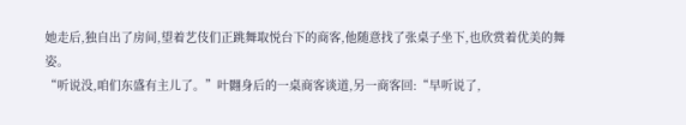她走后,独自出了房间,望着艺伎们正跳舞取悦台下的商客,他随意找了张桌子坐下,也欣赏着优美的舞姿。
“听说没,咱们东盛有主儿了。”叶翾身后的一桌商客谈道,另一商客回:“早听说了,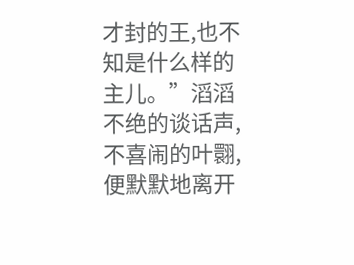才封的王,也不知是什么样的主儿。”滔滔不绝的谈话声,不喜闹的叶翾,便默默地离开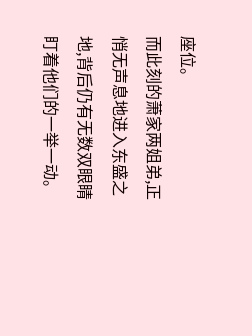座位。
而此刻的萧家两姐弟,正悄无声息地进入东盛之地,背后仍有无数双眼睛盯着他们的一举一动。